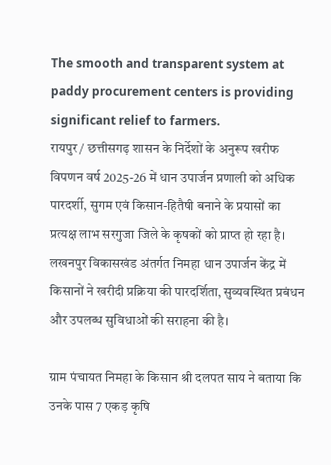The smooth and transparent system at paddy procurement centers is providing significant relief to farmers.
रायपुर / छत्तीसगढ़ शासन के निर्देशों के अनुरूप खरीफ विपणन वर्ष 2025-26 में धान उपार्जन प्रणाली को अधिक पारदर्शी, सुगम एवं किसान-हितैषी बनाने के प्रयासों का प्रत्यक्ष लाभ सरगुजा जिले के कृषकों को प्राप्त हो रहा है। लखनपुर विकासखंड अंतर्गत निमहा धान उपार्जन केंद्र में किसानों ने खरीदी प्रक्रिया की पारदर्शिता, सुव्यवस्थित प्रबंधन और उपलब्ध सुविधाओं की सराहना की है।

ग्राम पंचायत निमहा के किसान श्री दलपत साय ने बताया कि उनके पास 7 एकड़ कृषि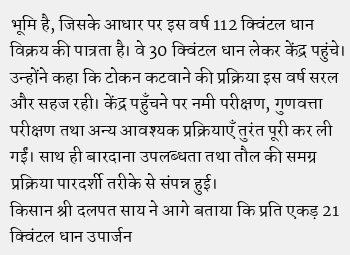भूमि है, जिसके आधार पर इस वर्ष 112 क्विंटल धान विक्रय की पात्रता है। वे 30 क्विंटल धान लेकर केंद्र पहुंचे। उन्होंने कहा कि टोकन कटवाने की प्रक्रिया इस वर्ष सरल और सहज रही। केंद्र पहुँचने पर नमी परीक्षण, गुणवत्ता परीक्षण तथा अन्य आवश्यक प्रक्रियाएँ तुरंत पूरी कर ली गईं। साथ ही बारदाना उपलब्धता तथा तौल की समग्र प्रक्रिया पारदर्शी तरीके से संपन्न हुई।
किसान श्री दलपत साय ने आगे बताया कि प्रति एकड़ 21 क्विंटल धान उपार्जन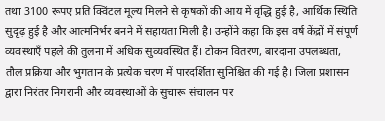तथा 3100 रूपए प्रति क्विंटल मूल्य मिलने से कृषकों की आय में वृद्धि हुई है, आर्थिक स्थिति सुदृढ़ हुई है और आत्मनिर्भर बनने में सहायता मिली है। उन्होंने कहा कि इस वर्ष केंद्रों में संपूर्ण व्यवस्थाएँ पहले की तुलना में अधिक सुव्यवस्थित हैं। टोकन वितरण, बारदाना उपलब्धता, तौल प्रक्रिया और भुगतान के प्रत्येक चरण में पारदर्शिता सुनिश्चित की गई है। जिला प्रशासन द्वारा निरंतर निगरानी और व्यवस्थाओं के सुचारू संचालन पर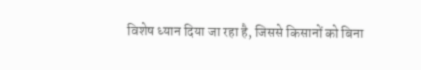विशेष ध्यान दिया जा रहा है, जिससे किसानों को बिना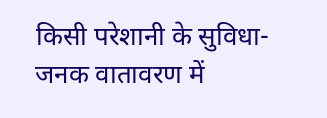किसी परेशानी के सुविधा-जनक वातावरण में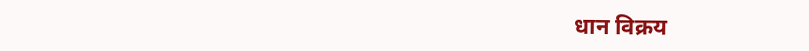धान विक्रय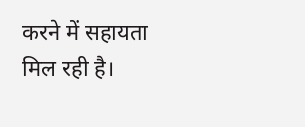करने में सहायता मिल रही है।